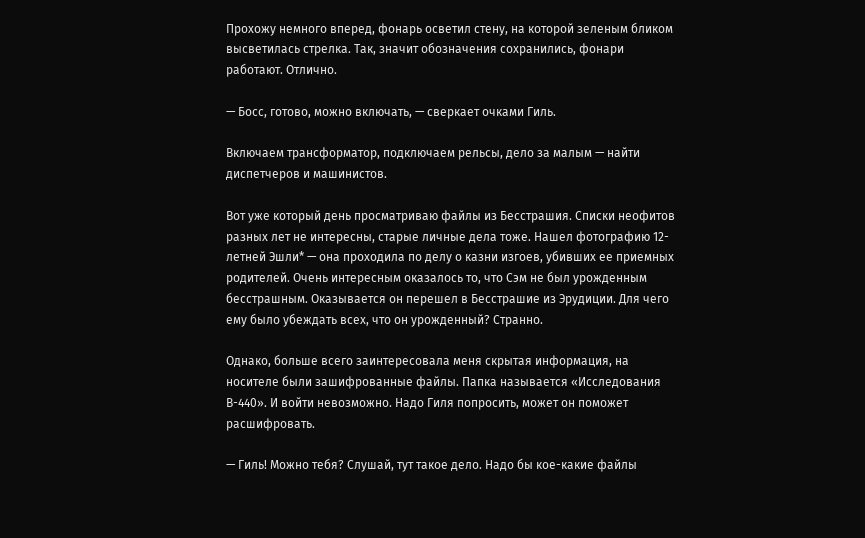Прохожу немного вперед, фонарь осветил стену, на которой зеленым бликом высветилась стрелка. Так, значит обозначения сохранились, фонари работают. Отлично.

— Босс, готово, можно включать, — сверкает очками Гиль.

Включаем трансформатор, подключаем рельсы, дело за малым — найти диспетчеров и машинистов.

Вот уже который день просматриваю файлы из Бесстрашия. Списки неофитов разных лет не интересны, старые личные дела тоже. Нашел фотографию 12-летней Эшли* — она проходила по делу о казни изгоев, убивших ее приемных родителей. Очень интересным оказалось то, что Сэм не был урожденным бесстрашным. Оказывается он перешел в Бесстрашие из Эрудиции. Для чего ему было убеждать всех, что он урожденный? Странно.

Однако, больше всего заинтересовала меня скрытая информация, на носителе были зашифрованные файлы. Папка называется «Исследования В-440». И войти невозможно. Надо Гиля попросить, может он поможет расшифровать.

— Гиль! Можно тебя? Слушай, тут такое дело. Надо бы кое-какие файлы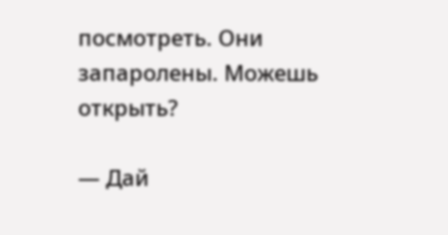посмотреть. Они запаролены. Можешь открыть?

— Дай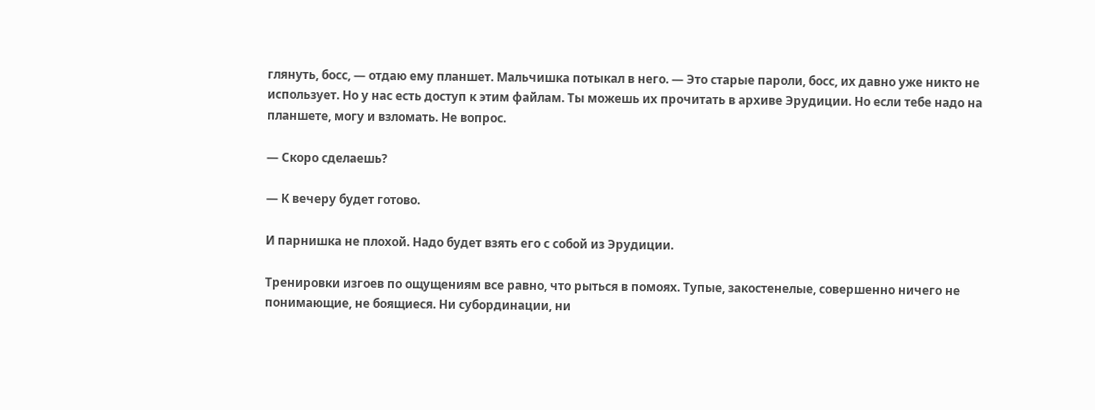глянуть, босс, — отдаю ему планшет. Мальчишка потыкал в него. — Это старые пароли, босс, их давно уже никто не использует. Но у нас есть доступ к этим файлам. Ты можешь их прочитать в архиве Эрудиции. Но если тебе надо на планшете, могу и взломать. Не вопрос.

— Скоро сделаешь?

— К вечеру будет готово.

И парнишка не плохой. Надо будет взять его с собой из Эрудиции.

Тренировки изгоев по ощущениям все равно, что рыться в помоях. Тупые, закостенелые, совершенно ничего не понимающие, не боящиеся. Ни субординации, ни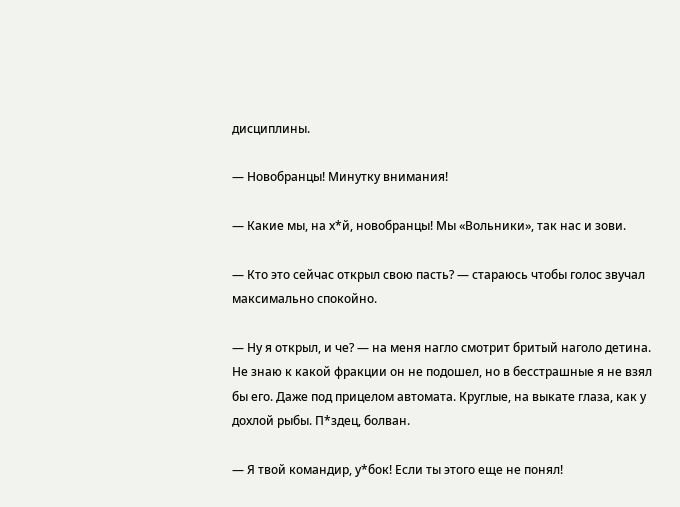дисциплины.

— Новобранцы! Минутку внимания!

— Какие мы, на х*й, новобранцы! Мы «Вольники», так нас и зови.

— Кто это сейчас открыл свою пасть? — стараюсь чтобы голос звучал максимально спокойно.

— Ну я открыл, и че? — на меня нагло смотрит бритый наголо детина. Не знаю к какой фракции он не подошел, но в бесстрашные я не взял бы его. Даже под прицелом автомата. Круглые, на выкате глаза, как у дохлой рыбы. П*здец, болван.

— Я твой командир, у*бок! Если ты этого еще не понял!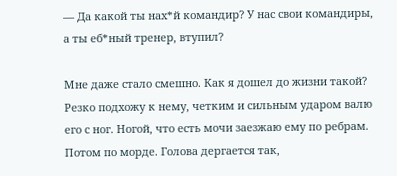— Да какой ты нах*й командир? У нас свои командиры, а ты еб*ный тренер, втупил?

Мне даже стало смешно. Как я дошел до жизни такой? Резко подхожу к нему, четким и сильным ударом валю его с ног. Ногой, что есть мочи заезжаю ему по ребрам. Потом по морде. Голова дергается так,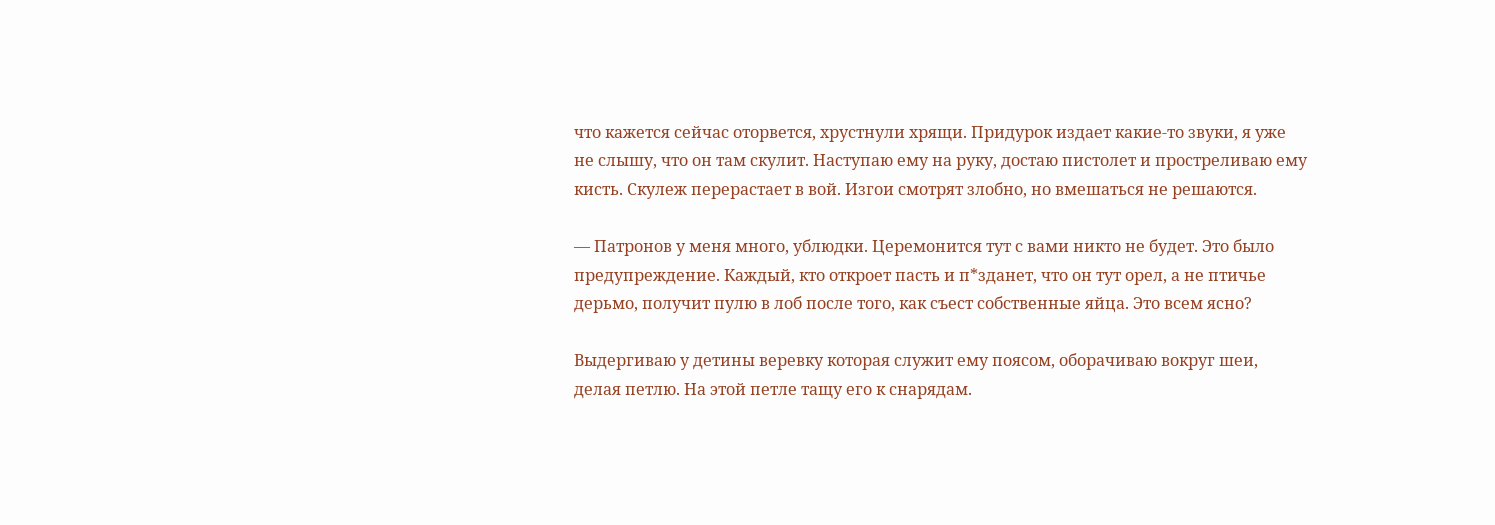что кажется сейчас оторвется, хрустнули хрящи. Придурок издает какие-то звуки, я уже не слышу, что он там скулит. Наступаю ему на руку, достаю пистолет и простреливаю ему кисть. Скулеж перерастает в вой. Изгои смотрят злобно, но вмешаться не решаются.

— Патронов у меня много, ублюдки. Церемонится тут с вами никто не будет. Это было предупреждение. Каждый, кто откроет пасть и п*зданет, что он тут орел, а не птичье дерьмо, получит пулю в лоб после того, как съест собственные яйца. Это всем ясно?

Выдергиваю у детины веревку которая служит ему поясом, оборачиваю вокруг шеи, делая петлю. На этой петле тащу его к снарядам.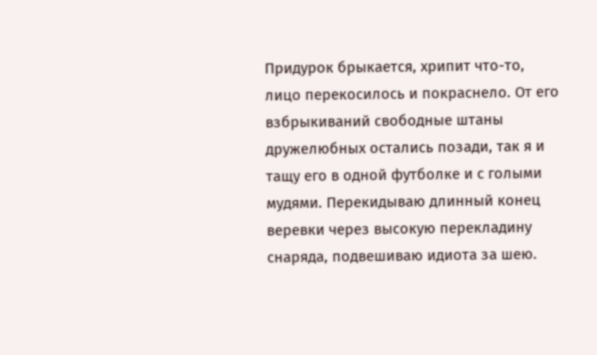Придурок брыкается, хрипит что-то, лицо перекосилось и покраснело. От его взбрыкиваний свободные штаны дружелюбных остались позади, так я и тащу его в одной футболке и с голыми мудями. Перекидываю длинный конец веревки через высокую перекладину снаряда, подвешиваю идиота за шею.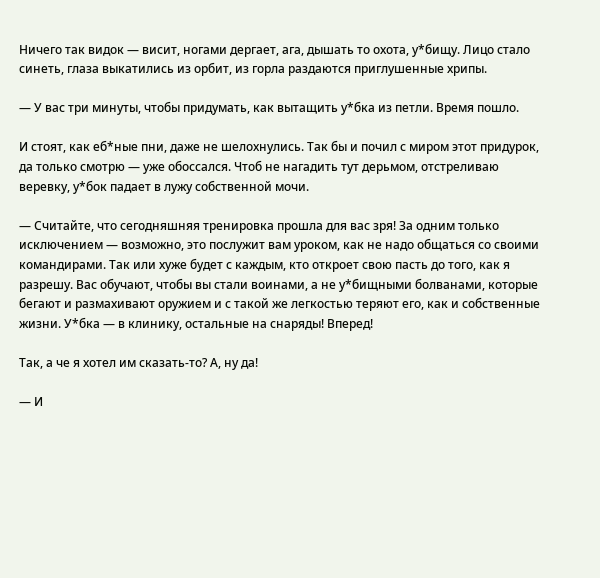Ничего так видок — висит, ногами дергает, ага, дышать то охота, у*бищу. Лицо стало синеть, глаза выкатились из орбит, из горла раздаются приглушенные хрипы.

— У вас три минуты, чтобы придумать, как вытащить у*бка из петли. Время пошло.

И стоят, как еб*ные пни, даже не шелохнулись. Так бы и почил с миром этот придурок, да только смотрю — уже обоссался. Чтоб не нагадить тут дерьмом, отстреливаю веревку, у*бок падает в лужу собственной мочи.

— Считайте, что сегодняшняя тренировка прошла для вас зря! За одним только исключением — возможно, это послужит вам уроком, как не надо общаться со своими командирами. Так или хуже будет с каждым, кто откроет свою пасть до того, как я разрешу. Вас обучают, чтобы вы стали воинами, а не у*бищными болванами, которые бегают и размахивают оружием и с такой же легкостью теряют его, как и собственные жизни. У*бка — в клинику, остальные на снаряды! Вперед!

Так, а че я хотел им сказать-то? А, ну да!

— И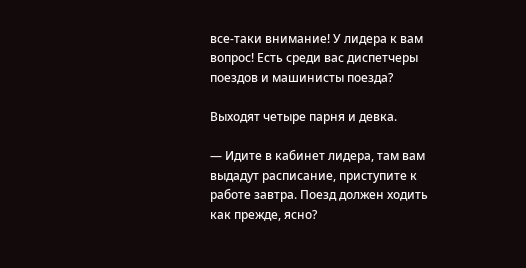все-таки внимание! У лидера к вам вопрос! Есть среди вас диспетчеры поездов и машинисты поезда?

Выходят четыре парня и девка.

— Идите в кабинет лидера, там вам выдадут расписание, приступите к работе завтра. Поезд должен ходить как прежде, ясно?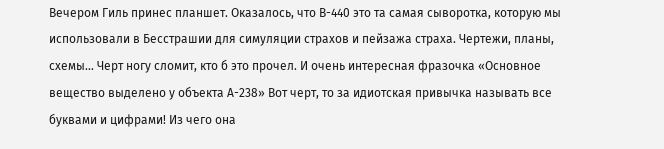Вечером Гиль принес планшет. Оказалось, что В-440 это та самая сыворотка, которую мы использовали в Бесстрашии для симуляции страхов и пейзажа страха. Чертежи, планы, схемы… Черт ногу сломит, кто б это прочел. И очень интересная фразочка «Основное вещество выделено у объекта А-238» Вот черт, то за идиотская привычка называть все буквами и цифрами! Из чего она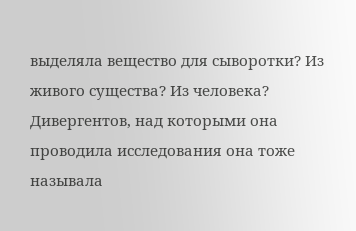выделяла вещество для сыворотки? Из живого существа? Из человека? Дивергентов, над которыми она проводила исследования она тоже называла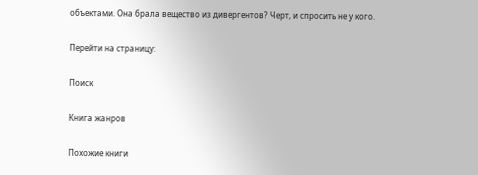объектами. Она брала вещество из дивергентов? Черт, и спросить не у кого.

Перейти на страницу:

Поиск

Книга жанров

Похожие книги